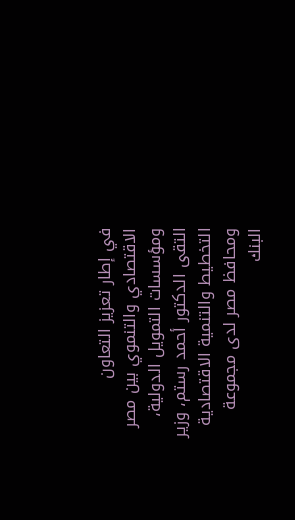في إطار تعزيز التعاون الاقتصادي والتنموي بين مصر ومؤسسات التمويل الدولية، التقى الدكتور أحمد رستم، وزير التخطيط والتنمية الاقتصادية ومحافظ مصر لدى مجموعة البنك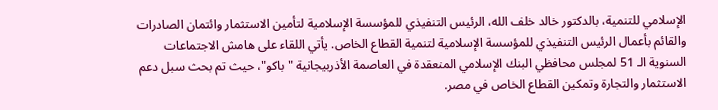الإسلامي للتنمية، بالدكتور خالد خلف الله، الرئيس التنفيذي للمؤسسة الإسلامية لتأمين الاستثمار وائتمان الصادرات والقائم بأعمال الرئيس التنفيذي للمؤسسة الإسلامية لتنمية القطاع الخاص. يأتي اللقاء على هامش الاجتماعات السنوية الـ 51 لمجلس محافظي البنك الإسلامي المنعقدة في العاصمة الأذربيجانية "باكو"، حيث تم بحث سبل دعم الاستثمار والتجارة وتمكين القطاع الخاص في مصر.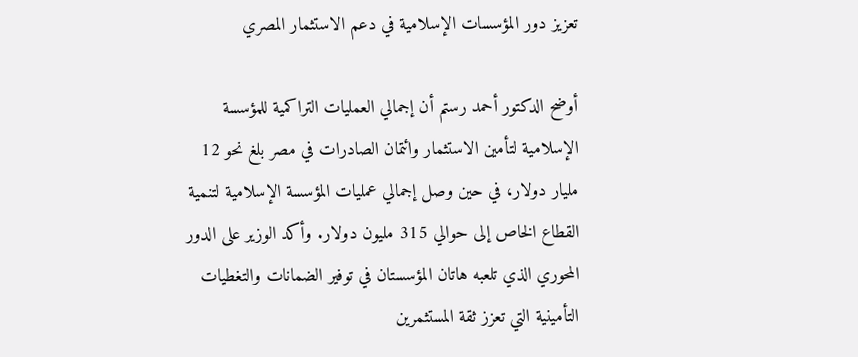تعزيز دور المؤسسات الإسلامية في دعم الاستثمار المصري

أوضح الدكتور أحمد رستم أن إجمالي العمليات التراكمية للمؤسسة الإسلامية لتأمين الاستثمار وائتمان الصادرات في مصر بلغ نحو 12 مليار دولار، في حين وصل إجمالي عمليات المؤسسة الإسلامية لتنمية القطاع الخاص إلى حوالي 315 مليون دولار. وأكد الوزير على الدور المحوري الذي تلعبه هاتان المؤسستان في توفير الضمانات والتغطيات التأمينية التي تعزز ثقة المستثمرين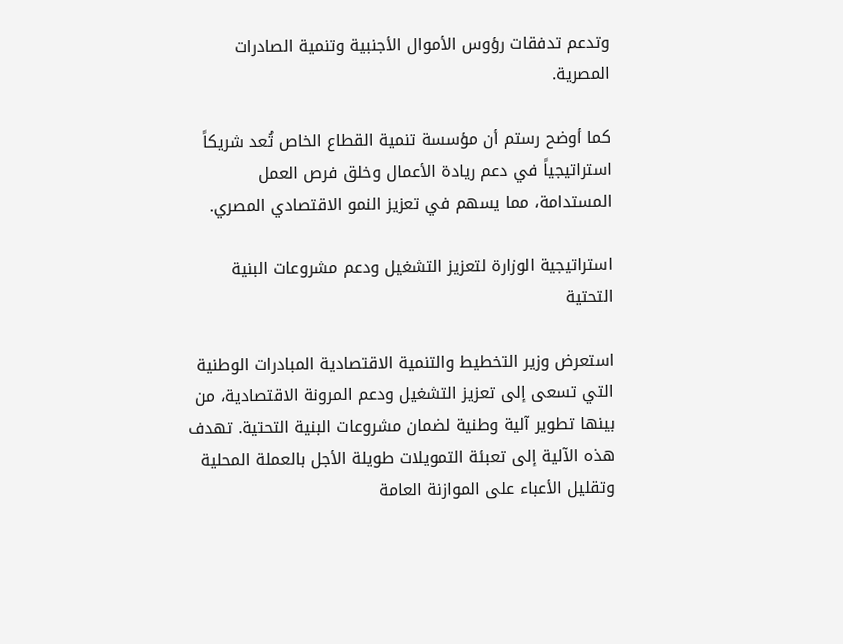وتدعم تدفقات رؤوس الأموال الأجنبية وتنمية الصادرات المصرية.

كما أوضح رستم أن مؤسسة تنمية القطاع الخاص تُعد شريكاً استراتيجياً في دعم ريادة الأعمال وخلق فرص العمل المستدامة، مما يسهم في تعزيز النمو الاقتصادي المصري.

استراتيجية الوزارة لتعزيز التشغيل ودعم مشروعات البنية التحتية

استعرض وزير التخطيط والتنمية الاقتصادية المبادرات الوطنية التي تسعى إلى تعزيز التشغيل ودعم المرونة الاقتصادية، من بينها تطوير آلية وطنية لضمان مشروعات البنية التحتية. تهدف هذه الآلية إلى تعبئة التمويلات طويلة الأجل بالعملة المحلية وتقليل الأعباء على الموازنة العامة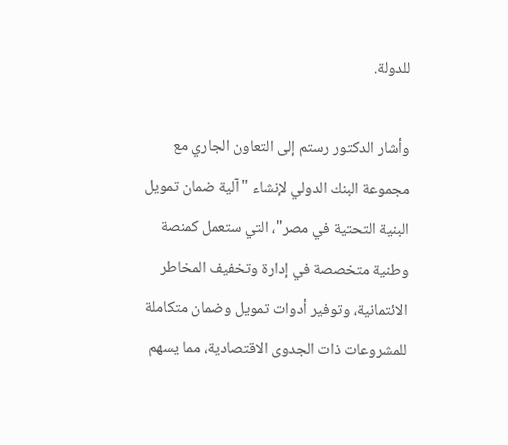للدولة.

وأشار الدكتور رستم إلى التعاون الجاري مع مجموعة البنك الدولي لإنشاء "آلية ضمان تمويل البنية التحتية في مصر"، التي ستعمل كمنصة وطنية متخصصة في إدارة وتخفيف المخاطر الائتمانية، وتوفير أدوات تمويل وضمان متكاملة للمشروعات ذات الجدوى الاقتصادية، مما يسهم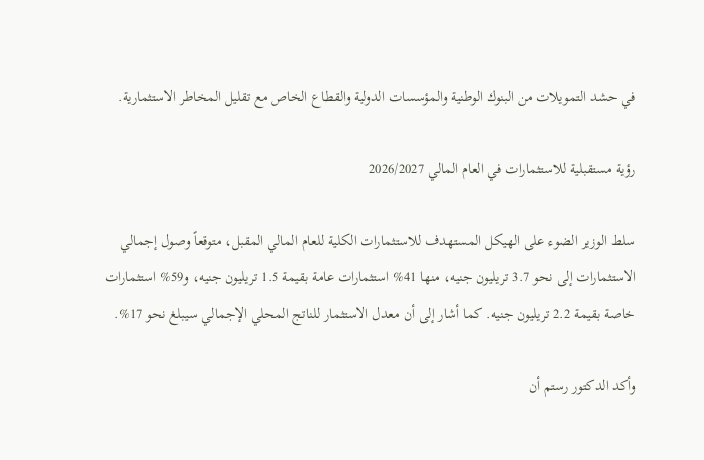في حشد التمويلات من البنوك الوطنية والمؤسسات الدولية والقطاع الخاص مع تقليل المخاطر الاستثمارية.

رؤية مستقبلية للاستثمارات في العام المالي 2026/2027

سلط الوزير الضوء على الهيكل المستهدف للاستثمارات الكلية للعام المالي المقبل، متوقعاً وصول إجمالي الاستثمارات إلى نحو 3.7 تريليون جنيه، منها 41% استثمارات عامة بقيمة 1.5 تريليون جنيه، و59% استثمارات خاصة بقيمة 2.2 تريليون جنيه. كما أشار إلى أن معدل الاستثمار للناتج المحلي الإجمالي سيبلغ نحو 17%.

وأكد الدكتور رستم أن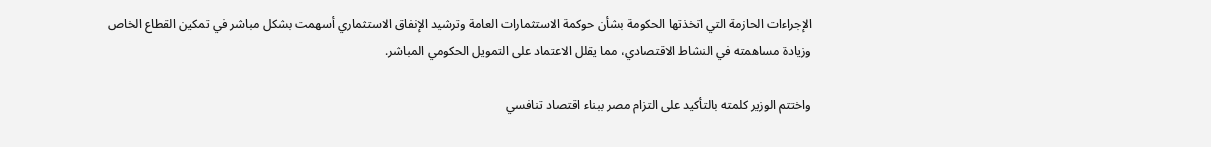الإجراءات الحازمة التي اتخذتها الحكومة بشأن حوكمة الاستثمارات العامة وترشيد الإنفاق الاستثماري أسهمت بشكل مباشر في تمكين القطاع الخاص وزيادة مساهمته في النشاط الاقتصادي، مما يقلل الاعتماد على التمويل الحكومي المباشر.

واختتم الوزير كلمته بالتأكيد على التزام مصر ببناء اقتصاد تنافسي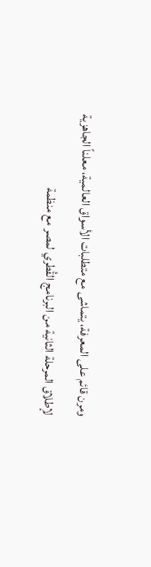ومرن قائم على المعرفة، يتماشى مع متطلبات الأسواق العالمية، معلناً الجاهزية لإطلاق المرحلة الثانية من البرنامج القُطري لمصر مع منظمة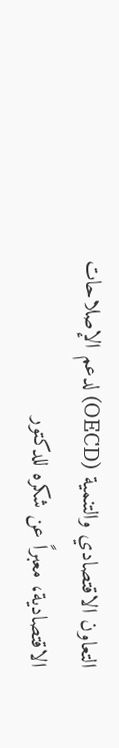التعاون الاقتصادي والتنمية (OECD) لدعم الإصلاحات الاقتصادية، معبراً عن شكره للدكتور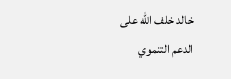خالد خلف الله على الدعم التنموي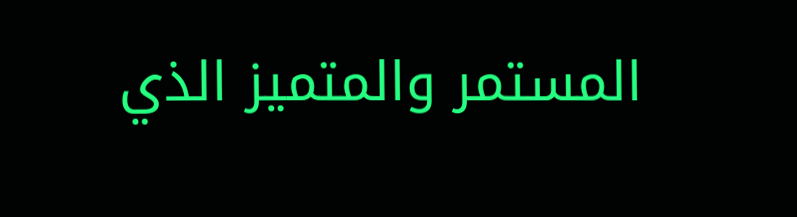المستمر والمتميز الذي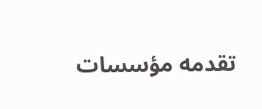تقدمه مؤسسات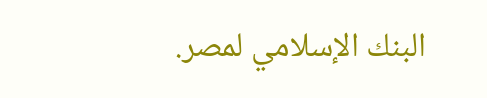البنك الإسلامي لمصر.